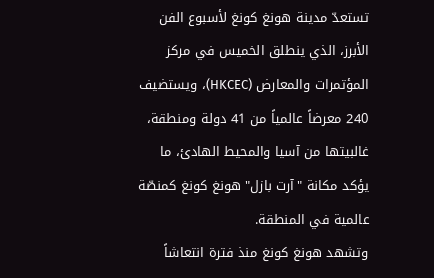تستعدّ مدينة هونغ كونغ لأسبوع الفن الأبرز، الذي ينطلق الخميس في مركز المؤتمرات والمعارض (HKCEC)، ويستضيف 240 معرضاً عالمياً من 41 دولة ومنطقة، غالبيتها من آسيا والمحيط الهادئ، ما يؤكد مكانة "آرت بازل" هونغ كونغ كمنصّة عالمية في المنطقة.
وتشهد هونغ كونغ منذ فترة انتعاشاً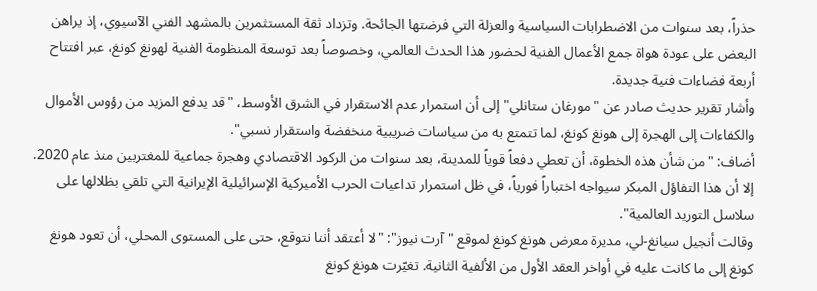حذراً، بعد سنوات من الاضطرابات السياسية والعزلة التي فرضتها الجائحة. وتزداد ثقة المستثمرين بالمشهد الفني الآسيوي، إذ يراهن البعض على عودة هواة جمع الأعمال الفنية لحضور هذا الحدث العالمي، وخصوصاً بعد توسعة المنظومة الفنية لهونغ كونغ، عبر افتتاح أربعة فضاءات فنية جديدة.
وأشار تقرير حديث صادر عن "مورغان ستانلي" إلى أن استمرار عدم الاستقرار في الشرق الأوسط، "قد يدفع المزيد من رؤوس الأموال والكفاءات إلى الهجرة إلى هونغ كونغ، لما تتمتع به من سياسات ضريبية منخفضة واستقرار نسبي".
أضاف: "من شأن هذه الخطوة، أن تعطي دفعاً قوياً للمدينة، بعد سنوات من الركود الاقتصادي وهجرة جماعية للمغتربين منذ عام 2020. إلا أن هذا التفاؤل المبكر سيواجه اختباراً فورياً، في ظل استمرار تداعيات الحرب الأميركية الإسرائيلية الإيرانية التي تلقي بظلالها على سلاسل التوريد العالمية".
وقالت أنجيل سيانغ-لي، مديرة معرض هونغ كونغ لموقع "آرت نيوز": "لا أعتقد أننا نتوقع، حتى على المستوى المحلي، أن تعود هونغ كونغ إلى ما كانت عليه في أواخر العقد الأول من الألفية الثانية. تغيّرت هونغ كونغ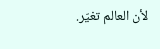لأن العالم تغيّر.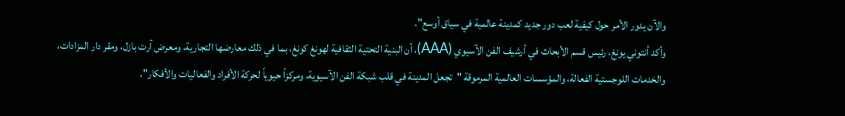والآن يدور الأمر حول كيفية لعب دور جديد كمدينة عالمية في سياق أوسع".
وأكد أنتوني يونغ، رئيس قسم الأبحاث في أرشيف الفن الآسيوي (AAA)، أن البنية التحتية الثقافية لهونغ كونغ، بما في ذلك معارضها التجارية، ومعرض آرت بازل، ومقر دار المزادات، والخدمات اللوجستية الفعالة، والمؤسسات العالمية المرموقة "تجعل المدينة في قلب شبكة الفن الآسيوية، ومركزاً حيوياً لحركة الأفراد والفعاليات والأفكار".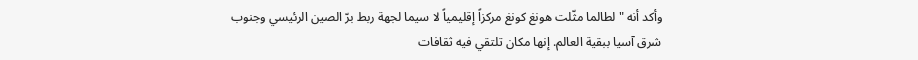وأكد أنه "لطالما مثّلت هونغ كونغ مركزاً إقليمياً لا سيما لجهة ربط برّ الصين الرئيسي وجنوب شرق آسيا ببقية العالم. إنها مكان تلتقي فيه ثقافات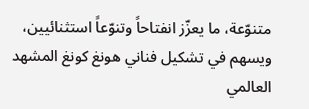متنوّعة، ما يعزّز انفتاحاً وتنوّعاً استثنائيين، ويسهم في تشكيل فناني هونغ كونغ المشهد العالمي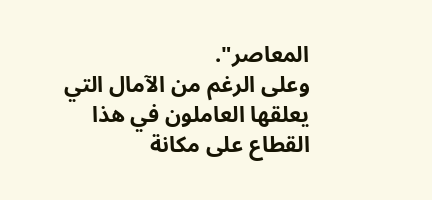المعاصر".
وعلى الرغم من الآمال التي يعلقها العاملون في هذا القطاع على مكانة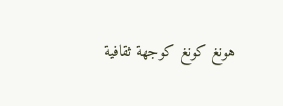هونغ كونغ كوجهة ثقافية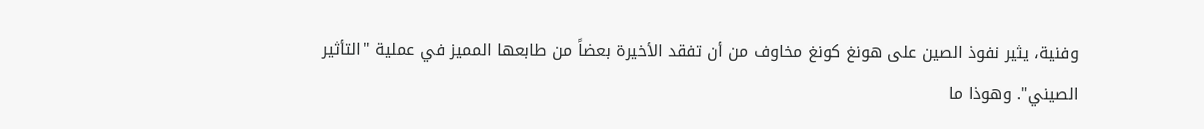وفنية، يثير نفوذ الصين على هونغ كونغ مخاوف من أن تفقد الأخيرة بعضاً من طابعها المميز في عملية "التأثير الصيني". وهوذا ما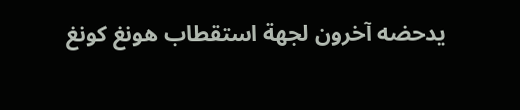يدحضه آخرون لجهة استقطاب هونغ كونغ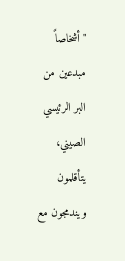"أشخاصاً مبدعين من البر الرئيسي الصيني، يتأقلمون ويندمجون مع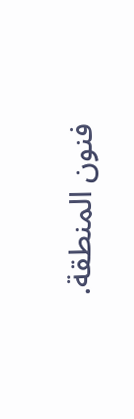فنون المنطقة.